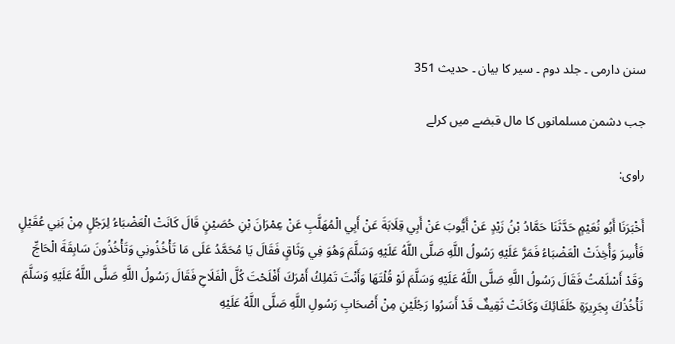سنن دارمی ۔ جلد دوم ۔ سیر کا بیان ۔ حدیث 351

جب دشمن مسلمانوں کا مال قبضے میں کرلے

راوی:

أَخْبَرَنَا أَبُو نُعَيْمٍ حَدَّثَنَا حَمَّادُ بْنُ زَيْدٍ عَنْ أَيُّوبَ عَنْ أَبِي قِلَابَةَ عَنْ أَبِي الْمُهَلَّبِ عَنْ عِمْرَانَ بْنِ حُصَيْنٍ قَالَ كَانَتْ الْعَضْبَاءُ لِرَجُلٍ مِنْ بَنِي عُقَيْلٍ فَأُسِرَ وَأُخِذَتْ الْعَضْبَاءُ فَمَرَّ عَلَيْهِ رَسُولُ اللَّهِ صَلَّى اللَّهُ عَلَيْهِ وَسَلَّمَ وَهُوَ فِي وَثَاقٍ فَقَالَ يَا مُحَمَّدُ عَلَى مَا تَأْخُذُونِي وَتَأْخُذُونَ سَابِقَةَ الْحَاجِّ وَقَدْ أَسْلَمْتُ فَقَالَ رَسُولُ اللَّهِ صَلَّى اللَّهُ عَلَيْهِ وَسَلَّمَ لَوْ قُلْتَهَا وَأَنْتَ تَمْلِكُ أَمْرَكَ أَفْلَحْتَ كُلَّ الْفَلَاحِ فَقَالَ رَسُولُ اللَّهِ صَلَّى اللَّهُ عَلَيْهِ وَسَلَّمَ نَأْخُذُكَ بِجَرِيرَةِ حُلَفَائِكَ وَكَانَتْ ثَقِيفٌ قَدْ أَسَرُوا رَجُلَيْنِ مِنْ أَصْحَابِ رَسُولِ اللَّهِ صَلَّى اللَّهُ عَلَيْهِ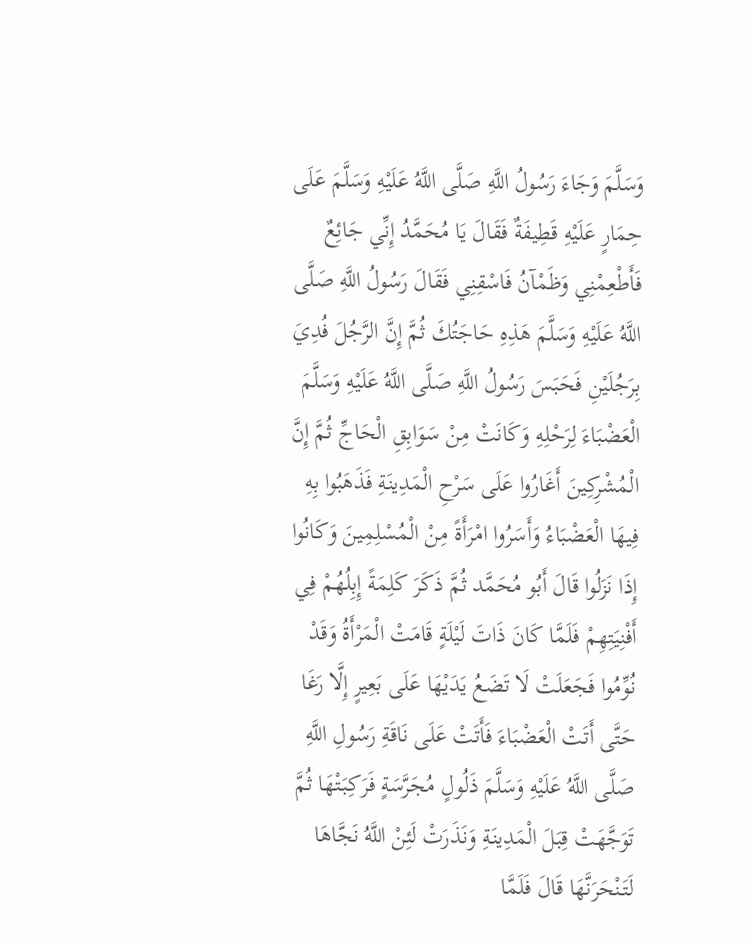وَسَلَّمَ وَجَاءَ رَسُولُ اللَّهِ صَلَّى اللَّهُ عَلَيْهِ وَسَلَّمَ عَلَى حِمَارٍ عَلَيْهِ قَطِيفَةٌ فَقَالَ يَا مُحَمَّدُ إِنِّي جَائِعٌ فَأَطْعِمْنِي وَظَمْآنُ فَاسْقِنِي فَقَالَ رَسُولُ اللَّهِ صَلَّى اللَّهُ عَلَيْهِ وَسَلَّمَ هَذِهِ حَاجَتُكَ ثُمَّ إِنَّ الرَّجُلَ فُدِيَ بِرَجُلَيْنِ فَحَبَسَ رَسُولُ اللَّهِ صَلَّى اللَّهُ عَلَيْهِ وَسَلَّمَ الْعَضْبَاءَ لِرَحْلِهِ وَكَانَتْ مِنْ سَوَابِقِ الْحَاجِّ ثُمَّ إِنَّ الْمُشْرِكِينَ أَغَارُوا عَلَى سَرْحِ الْمَدِينَةِ فَذَهَبُوا بِهِ فِيهَا الْعَضْبَاءُ وَأَسَرُوا امْرَأَةً مِنْ الْمُسْلِمِينَ وَكَانُوا إِذَا نَزَلُوا قَالَ أَبُو مُحَمَّد ثُمَّ ذَكَرَ كَلِمَةً إِبِلُهُمْ فِي أَفْنِيَتِهِمْ فَلَمَّا كَانَ ذَاتَ لَيْلَةٍ قَامَتْ الْمَرْأَةُ وَقَدْ نُوِّمُوا فَجَعَلَتْ لَا تَضَعُ يَدَيْهَا عَلَى بَعِيرٍ إِلَّا رَغَا حَتَّى أَتَتْ الْعَضْبَاءَ فَأَتَتْ عَلَى نَاقَةِ رَسُولِ اللَّهِ صَلَّى اللَّهُ عَلَيْهِ وَسَلَّمَ ذَلُولٍ مُجَرَّسَةٍ فَرَكِبَتْهَا ثُمَّ تَوَجَّهَتْ قِبَلَ الْمَدِينَةِ وَنَذَرَتْ لَئِنْ اللَّهُ نَجَّاهَا لَتَنْحَرَنَّهَا قَالَ فَلَمَّا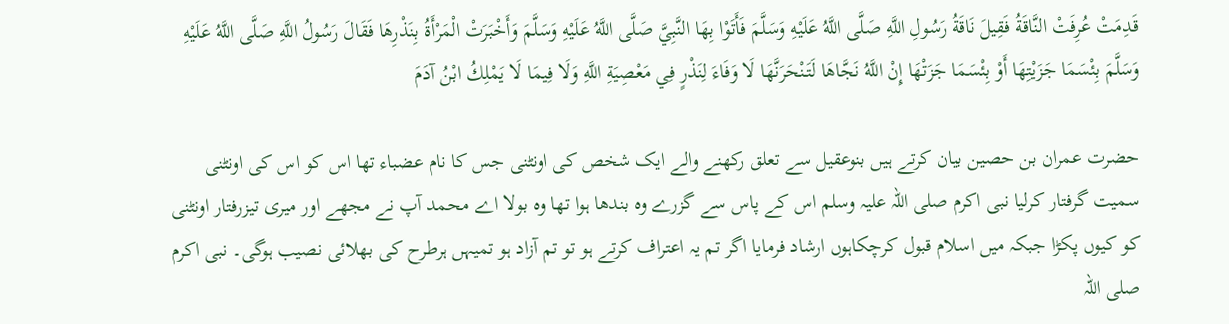قَدِمَتْ عُرِفَتْ النَّاقَةُ فَقِيلَ نَاقَةُ رَسُولِ اللَّهِ صَلَّى اللَّهُ عَلَيْهِ وَسَلَّمَ فَأَتَوْا بِهَا النَّبِيَّ صَلَّى اللَّهُ عَلَيْهِ وَسَلَّمَ وَأَخْبَرَتْ الْمَرْأَةُ بِنَذْرِهَا فَقَالَ رَسُولُ اللَّهِ صَلَّى اللَّهُ عَلَيْهِ وَسَلَّمَ بِئْسَمَا جَزَيْتِهَا أَوْ بِئْسَمَا جَزَتْهَا إِنْ اللَّهُ نَجَّاهَا لَتَنْحَرَنَّهَا لَا وَفَاءَ لِنَذْرٍ فِي مَعْصِيَةِ اللَّهِ وَلَا فِيمَا لَا يَمْلِكُ ابْنُ آدَمَ

حضرت عمران بن حصین بیان کرتے ہیں بنوعقیل سے تعلق رکھنے والے ایک شخص کی اونٹنی جس کا نام عضباء تھا اس کو اس کی اونٹنی سمیت گرفتار کرلیا نبی اکرم صلی اللہ علیہ وسلم اس کے پاس سے گزرے وہ بندھا ہوا تھا وہ بولا اے محمد آپ نے مجھے اور میری تیزرفتار اونٹنی کو کیوں پکڑا جبکہ میں اسلام قبول کرچکاہوں ارشاد فرمایا اگر تم یہ اعتراف کرتے ہو تو تم آزاد ہو تمیہں ہرطرح کی بھلائی نصیب ہوگی۔ نبی اکرم صلی اللہ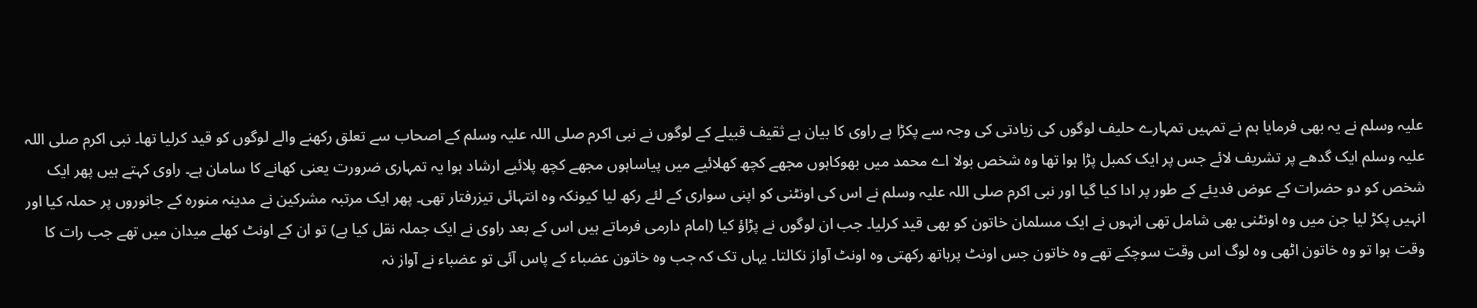علیہ وسلم نے یہ بھی فرمایا ہم نے تمہیں تمہارے حلیف لوگوں کی زیادتی کی وجہ سے پکڑا ہے راوی کا بیان ہے ثقیف قبیلے کے لوگوں نے نبی اکرم صلی اللہ علیہ وسلم کے اصحاب سے تعلق رکھنے والے لوگوں کو قید کرلیا تھا۔ نبی اکرم صلی اللہ علیہ وسلم ایک گدھے پر تشریف لائے جس پر ایک کمبل پڑا ہوا تھا وہ شخص بولا اے محمد میں بھوکاہوں مجھے کچھ کھلائیے میں پیاساہوں مجھے کچھ پلائیے ارشاد ہوا یہ تمہاری ضرورت یعنی کھانے کا سامان ہے۔ راوی کہتے ہیں پھر ایک شخص کو دو حضرات کے عوض فدیئے کے طور پر ادا کیا گیا اور نبی اکرم صلی اللہ علیہ وسلم نے اس کی اونٹنی کو اپنی سواری کے لئے رکھ لیا کیونکہ وہ انتہائی تیزرفتار تھی۔ پھر ایک مرتبہ مشرکین نے مدینہ منورہ کے جانوروں پر حملہ کیا اور انہیں پکڑ لیا جن میں وہ اونٹنی بھی شامل تھی انہوں نے ایک مسلمان خاتون کو بھی قید کرلیا۔ جب ان لوگوں نے پڑاؤ کیا (امام دارمی فرماتے ہیں اس کے بعد راوی نے ایک جملہ نقل کیا ہے) تو ان کے اونٹ کھلے میدان میں تھے جب رات کا وقت ہوا تو وہ خاتون اٹھی وہ لوگ اس وقت سوچکے تھے وہ خاتون جس اونٹ پرہاتھ رکھتی وہ اونٹ آواز نکالتا۔ یہاں تک کہ جب وہ خاتون عضباء کے پاس آئی تو عضباء نے آواز نہ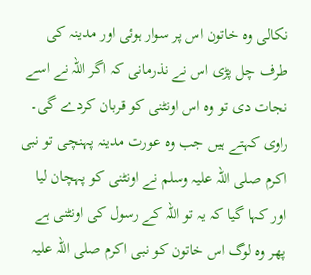نکالی وہ خاتون اس پر سوار ہوئی اور مدینہ کی طرف چل پڑی اس نے نذرمانی کہ اگر اللہ نے اسے نجات دی تو وہ اس اونٹنی کو قربان کردے گی۔ راوی کہتے ہیں جب وہ عورت مدینہ پہنچی تو نبی اکرم صلی اللہ علیہ وسلم نے اونٹنی کو پہچان لیا اور کہا گیا کہ یہ تو اللہ کے رسول کی اونٹنی ہے پھر وہ لوگ اس خاتون کو نبی اکرم صلی اللہ علیہ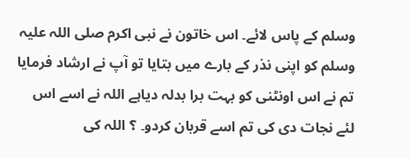وسلم کے پاس لائے۔ اس خاتون نے نبی اکرم صلی اللہ علیہ وسلم کو اپنی نذر کے بارے میں بتایا تو آپ نے ارشاد فرمایا تم نے اس اونٹنی کو بہت برا بدلہ دیاہے اللہ نے اسے اس لئے نجات دی کی تم اسے قربان کردو۔ ؟ اللہ کی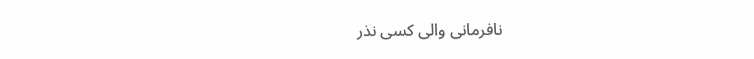نافرمانی والی کسی نذر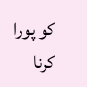کو پورا کرنا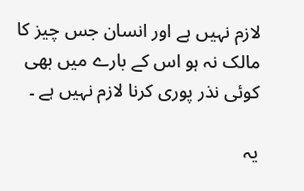لازم نہیں ہے اور انسان جس چیز کا مالک نہ ہو اس کے بارے میں بھی کوئی نذر پوری کرنا لازم نہیں ہے ۔

یہ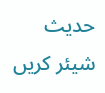حدیث شیئر کریں